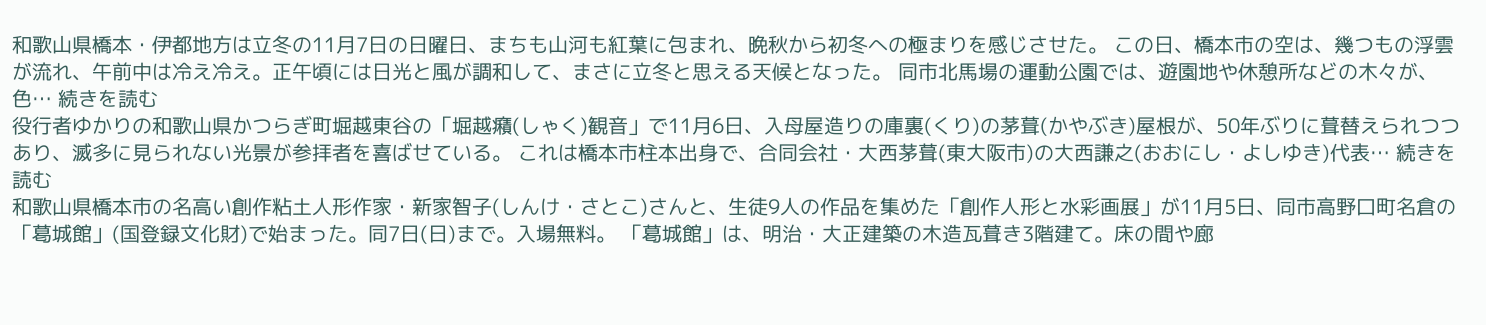和歌山県橋本・伊都地方は立冬の11月7日の日曜日、まちも山河も紅葉に包まれ、晩秋から初冬への極まりを感じさせた。 この日、橋本市の空は、幾つもの浮雲が流れ、午前中は冷え冷え。正午頃には日光と風が調和して、まさに立冬と思える天候となった。 同市北馬場の運動公園では、遊園地や休憩所などの木々が、色… 続きを読む
役行者ゆかりの和歌山県かつらぎ町堀越東谷の「堀越癪(しゃく)観音」で11月6日、入母屋造りの庫裏(くり)の茅葺(かやぶき)屋根が、50年ぶりに葺替えられつつあり、滅多に見られない光景が参拝者を喜ばせている。 これは橋本市柱本出身で、合同会社・大西茅葺(東大阪市)の大西謙之(おおにし・よしゆき)代表… 続きを読む
和歌山県橋本市の名高い創作粘土人形作家・新家智子(しんけ・さとこ)さんと、生徒9人の作品を集めた「創作人形と水彩画展」が11月5日、同市高野口町名倉の「葛城館」(国登録文化財)で始まった。同7日(日)まで。入場無料。 「葛城館」は、明治・大正建築の木造瓦葺き3階建て。床の間や廊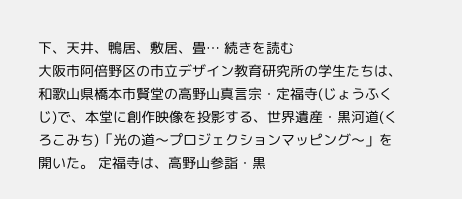下、天井、鴨居、敷居、畳… 続きを読む
大阪市阿倍野区の市立デザイン教育研究所の学生たちは、和歌山県橋本市賢堂の高野山真言宗・定福寺(じょうふくじ)で、本堂に創作映像を投影する、世界遺産・黒河道(くろこみち)「光の道〜プロジェクションマッピング〜」を開いた。 定福寺は、高野山参詣・黒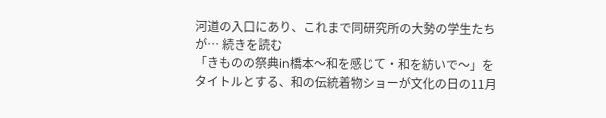河道の入口にあり、これまで同研究所の大勢の学生たちが… 続きを読む
「きものの祭典in橋本〜和を感じて・和を紡いで〜」をタイトルとする、和の伝統着物ショーが文化の日の11月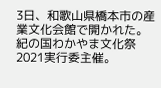3日、和歌山県橋本市の産業文化会館で開かれた。 紀の国わかやま文化祭2021実行委主催。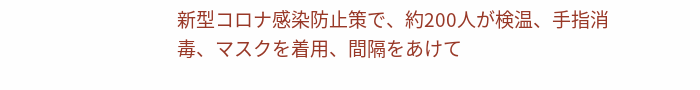新型コロナ感染防止策で、約200人が検温、手指消毒、マスクを着用、間隔をあけて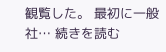観覧した。 最初に一般社… 続きを読む